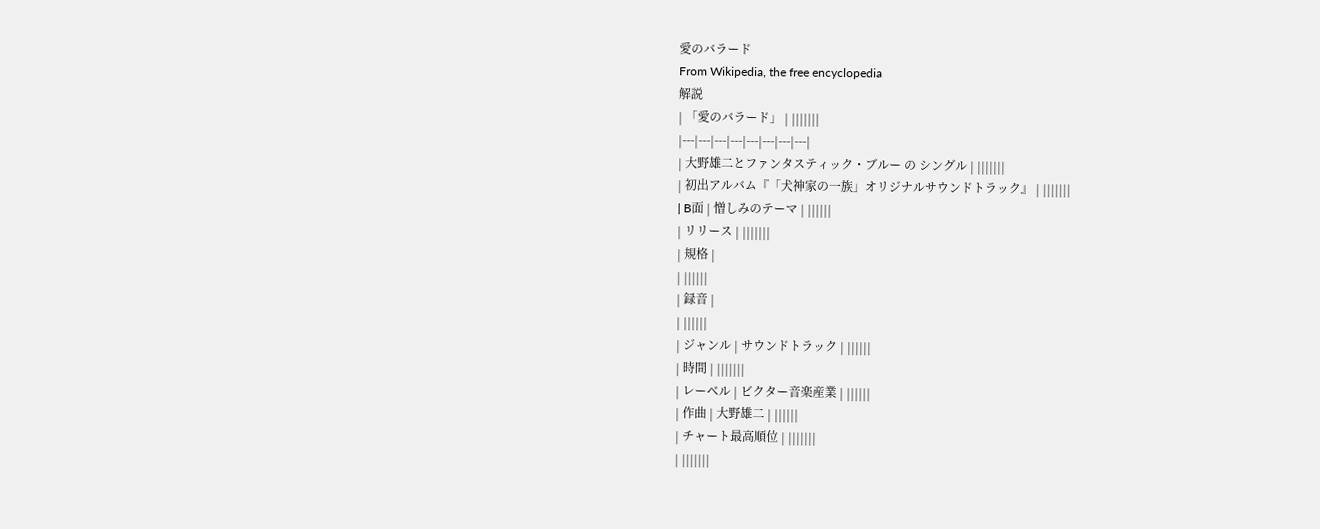愛のバラード
From Wikipedia, the free encyclopedia
解説
| 「愛のバラード」 | |||||||
|---|---|---|---|---|---|---|---|
| 大野雄二とファンタスティック・ブルー の シングル | |||||||
| 初出アルバム『「犬神家の一族」オリジナルサウンドトラック』 | |||||||
| B面 | 憎しみのテーマ | ||||||
| リリース | |||||||
| 規格 |
| ||||||
| 録音 |
| ||||||
| ジャンル | サウンドトラック | ||||||
| 時間 | |||||||
| レーベル | ビクター音楽産業 | ||||||
| 作曲 | 大野雄二 | ||||||
| チャート最高順位 | |||||||
| |||||||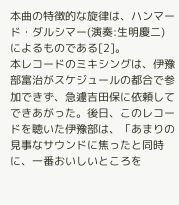本曲の特徴的な旋律は、ハンマード・ダルシマー(演奏:生明慶二)によるものである[2]。
本レコードのミキシングは、伊豫部富治がスケジュールの都合で参加できず、急遽吉田保に依頼してできあがった。後日、このレコードを聴いた伊豫部は、「あまりの見事なサウンドに焦ったと同時に、一番おいしいところを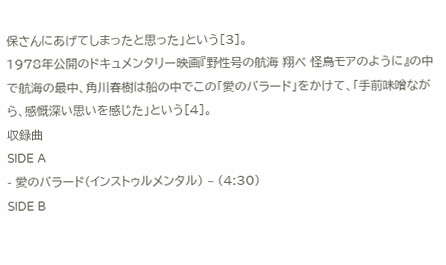保さんにあげてしまったと思った」という[3]。
1978年公開のドキュメンタリー映画『野性号の航海 翔べ 怪鳥モアのように』の中で航海の最中、角川春樹は船の中でこの「愛のバラード」をかけて、「手前味噌ながら、感慨深い思いを感じた」という[4]。
収録曲
SIDE A
- 愛のバラード(インストゥルメンタル) – (4:30)
SIDE B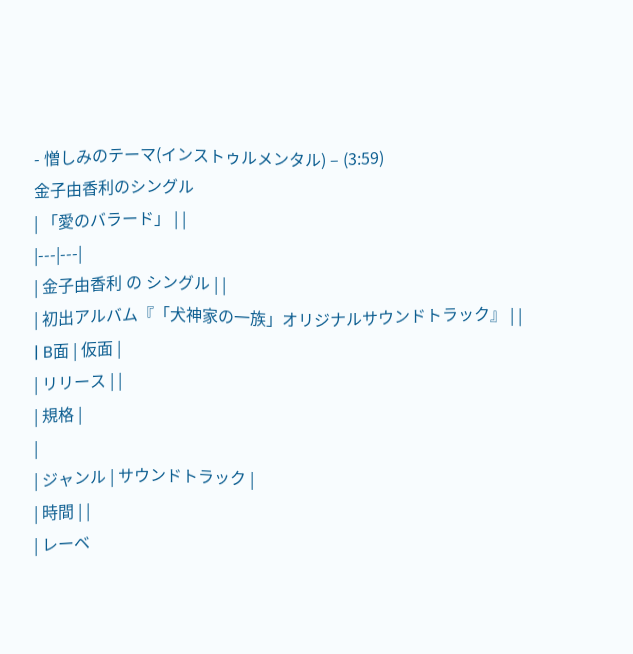- 憎しみのテーマ(インストゥルメンタル) – (3:59)
金子由香利のシングル
| 「愛のバラード」 | |
|---|---|
| 金子由香利 の シングル | |
| 初出アルバム『「犬神家の一族」オリジナルサウンドトラック』 | |
| B面 | 仮面 |
| リリース | |
| 規格 |
|
| ジャンル | サウンドトラック |
| 時間 | |
| レーベ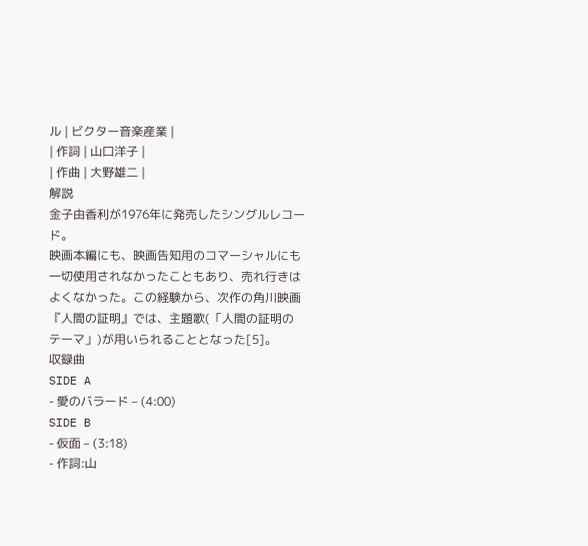ル | ビクター音楽産業 |
| 作詞 | 山口洋子 |
| 作曲 | 大野雄二 |
解説
金子由香利が1976年に発売したシングルレコード。
映画本編にも、映画告知用のコマーシャルにも一切使用されなかったこともあり、売れ行きはよくなかった。この経験から、次作の角川映画『人間の証明』では、主題歌(「人間の証明のテーマ」)が用いられることとなった[5]。
収録曲
SIDE A
- 愛のバラード – (4:00)
SIDE B
- 仮面 – (3:18)
- 作詞:山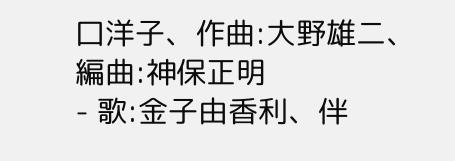口洋子、作曲:大野雄二、編曲:神保正明
- 歌:金子由香利、伴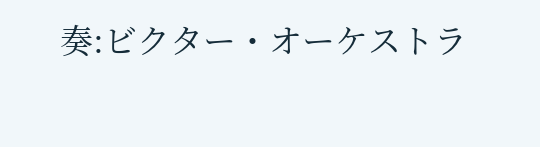奏:ビクター・オーケストラ